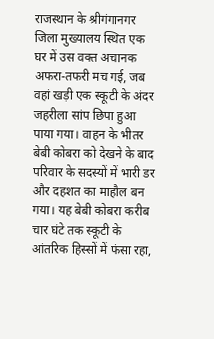राजस्थान के श्रीगंगानगर जिला मुख्यालय स्थित एक घर में उस वक्त अचानक अफरा-तफरी मच गई, जब वहां खड़ी एक स्कूटी के अंदर जहरीला सांप छिपा हुआ पाया गया। वाहन के भीतर बेबी कोबरा को देखने के बाद परिवार के सदस्यों में भारी डर और दहशत का माहौल बन गया। यह बेबी कोबरा करीब चार घंटे तक स्कूटी के आंतरिक हिस्सों में फंसा रहा,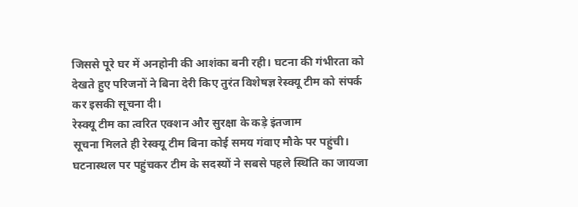जिससे पूरे घर में अनहोनी की आशंका बनी रही। घटना की गंभीरता को देखते हुए परिजनों ने बिना देरी किए तुरंत विशेषज्ञ रेस्क्यू टीम को संपर्क कर इसकी सूचना दी।
रेस्क्यू टीम का त्वरित एक्शन और सुरक्षा के कड़े इंतजाम
सूचना मिलते ही रेस्क्यू टीम बिना कोई समय गंवाए मौके पर पहुंची। घटनास्थल पर पहुंचकर टीम के सदस्यों ने सबसे पहले स्थिति का जायजा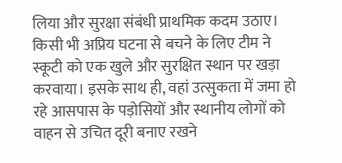लिया और सुरक्षा संबंधी प्राथमिक कदम उठाए। किसी भी अप्रिय घटना से बचने के लिए टीम ने स्कूटी को एक खुले और सुरक्षित स्थान पर खड़ा करवाया। इसके साथ ही, वहां उत्सुकता में जमा हो रहे आसपास के पड़ोसियों और स्थानीय लोगों को वाहन से उचित दूरी बनाए रखने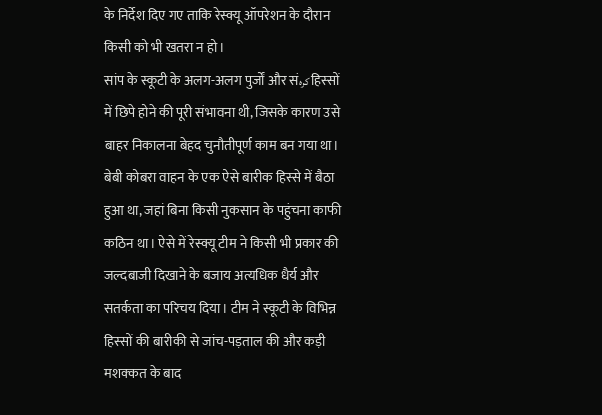के निर्देश दिए गए ताकि रेस्क्यू ऑपरेशन के दौरान किसी को भी खतरा न हो।
सांप के स्कूटी के अलग-अलग पुर्जों और संكره हिस्सों में छिपे होने की पूरी संभावना थी, जिसके कारण उसे बाहर निकालना बेहद चुनौतीपूर्ण काम बन गया था। बेबी कोबरा वाहन के एक ऐसे बारीक हिस्से में बैठा हुआ था, जहां बिना किसी नुकसान के पहुंचना काफी कठिन था। ऐसे में रेस्क्यू टीम ने किसी भी प्रकार की जल्दबाजी दिखाने के बजाय अत्यधिक धैर्य और सतर्कता का परिचय दिया। टीम ने स्कूटी के विभिन्न हिस्सों की बारीकी से जांच-पड़ताल की और कड़ी मशक्कत के बाद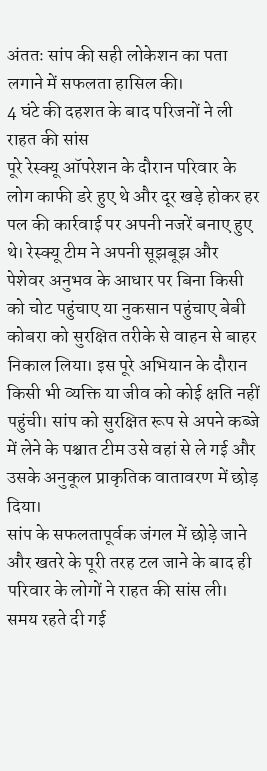अंततः सांप की सही लोकेशन का पता लगाने में सफलता हासिल की।
4 घंटे की दहशत के बाद परिजनों ने ली राहत की सांस
पूरे रेस्क्यू ऑपरेशन के दौरान परिवार के लोग काफी डरे हुए थे और दूर खड़े होकर हर पल की कार्रवाई पर अपनी नजरें बनाए हुए थे। रेस्क्यू टीम ने अपनी सूझबूझ और पेशेवर अनुभव के आधार पर बिना किसी को चोट पहुंचाए या नुकसान पहुंचाए बेबी कोबरा को सुरक्षित तरीके से वाहन से बाहर निकाल लिया। इस पूरे अभियान के दौरान किसी भी व्यक्ति या जीव को कोई क्षति नहीं पहुंची। सांप को सुरक्षित रूप से अपने कब्जे में लेने के पश्चात टीम उसे वहां से ले गई और उसके अनुकूल प्राकृतिक वातावरण में छोड़ दिया।
सांप के सफलतापूर्वक जंगल में छोड़े जाने और खतरे के पूरी तरह टल जाने के बाद ही परिवार के लोगों ने राहत की सांस ली। समय रहते दी गई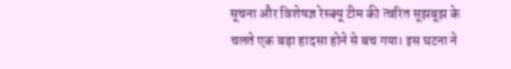सूचना और विशेषज्ञ रेस्क्यू टीम की त्वरित सूझबूझ के चलते एक बड़ा हादसा होने से बच गया। इस घटना ने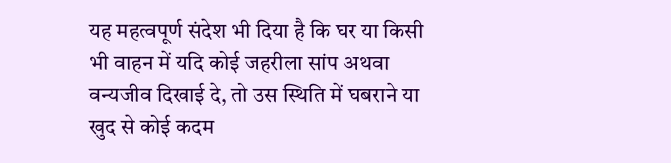यह महत्वपूर्ण संदेश भी दिया है कि घर या किसी भी वाहन में यदि कोई जहरीला सांप अथवा वन्यजीव दिखाई दे, तो उस स्थिति में घबराने या खुद से कोई कदम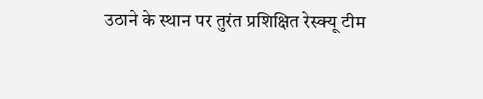उठाने के स्थान पर तुरंत प्रशिक्षित रेस्क्यू टीम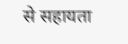से सहायता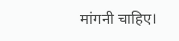मांगनी चाहिए।